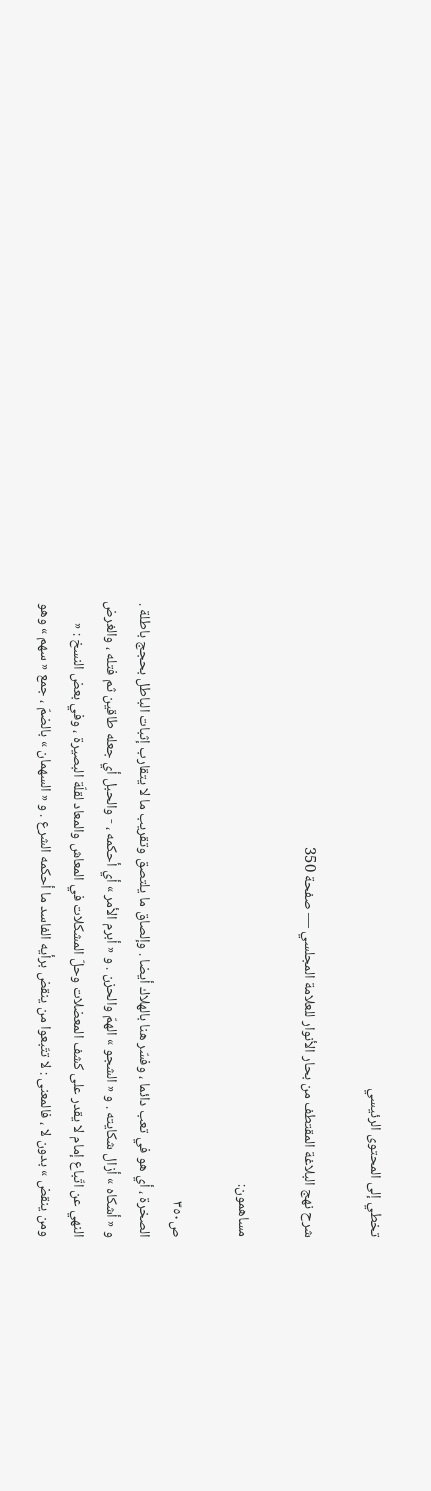تخطي إلى المحتوى الرئيسي

شرح نهج البلاغة المقتطف من بحار الأنوار للعلامة المجلسي — صفحة 350

مساهمون:

ص٣٥٠
الصخرة ، أي هو في تعب دائما ، وفسّر هنا بالهلاك أيضا . وإلصاق ما يلتصق وتقريب ما لا يتقارب إثبات الباطل بحجج باطلة . و « أشكاه » أزال شكايته . و « الشجو » الهمّ والحزن . و « أبرم الأمر » أي أحكمه ، - والحبل أي جعله طاقين ثم فتله ، والغرض النهي عن اتّباع إمام لا يقدر على كشف المعضلات وحلّ المشكلات في المعاش والمعاد لقلّة البصيرة ، وفي بعض النسخ : « ومن ينقض » بدون لا ، فالمعنى : لا تتّبعوا من ينقض برأيه الفاسد ما أحكمه الشرع . و « السهمان » بالضمّ ، جمع « سهم » وهو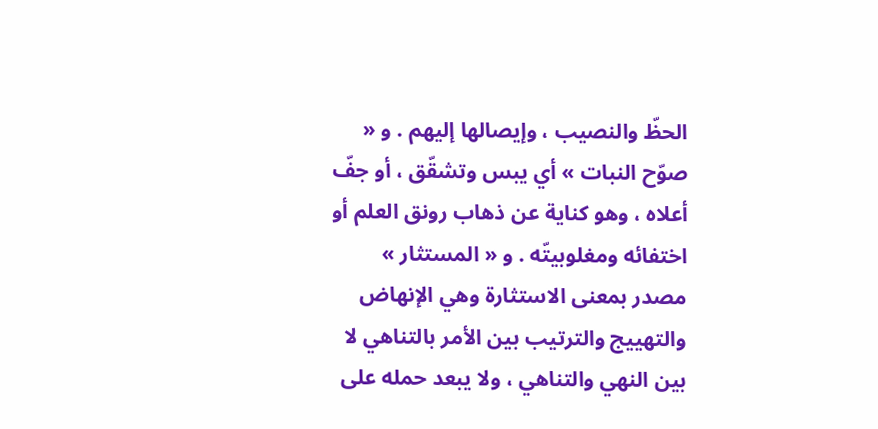الحظّ والنصيب ، وإيصالها إليهم . و « صوّح النبات » أي يبس وتشقّق ، أو جفّ أعلاه ، وهو كناية عن ذهاب رونق العلم أو اختفائه ومغلوبيتّه . و « المستثار » مصدر بمعنى الاستثارة وهي الإنهاض والتهييج والترتيب بين الأمر بالتناهي لا بين النهي والتناهي ، ولا يبعد حمله على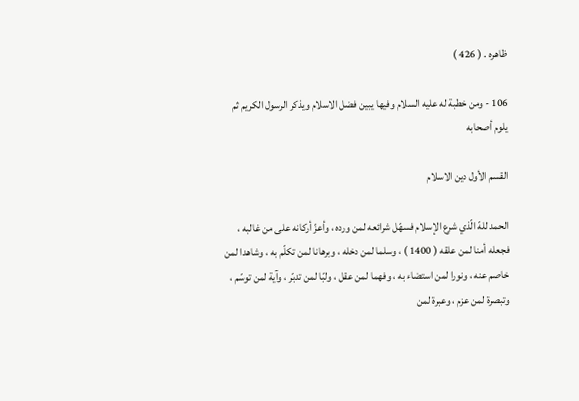ظاهره . ( 426 )

106 - ومن خطبة له عليه السلام وفيها يبين فضل الاسلام ويذكر الرسول الكريم ثم يلوم أصحابه

القسم الأول دين الاسلام

الحمد للهّ الّذي شرع الإسلام فسهّل شرائعه لمن ورده ، وأعزّ أركانه على من غالبه ، فجعله أمنا لمن علقه ( 1400 ) ، وسلما لمن دخله ، وبرهانا لمن تكلّم به ، وشاهدا لمن خاصم عنه ، ونورا لمن استضاء به ، وفهما لمن عقل ، ولبّا لمن تدبّر ، وآية لمن توسّم ، وتبصرة لمن عزم ، وعبرة لمن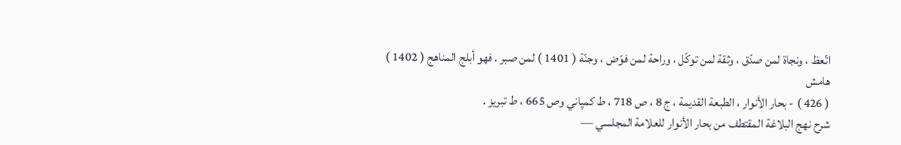اتّعظ ، ونجاة لمن صدّق ، وثقة لمن توكّل ، وراحة لمن فوّض ، وجنّة ( 1401 ) لمن صبر . فهو أبلج المناهج ( 1402 )
هامش
( 426 ) - بحار الأنوار ، الطبعة القديمة ، ج 8 ، ص 718 ، ط كمپاني وص 665 ، ط تبريز .
شرح نهج البلاغة المقتطف من بحار الأنوار للعلامة المجلسي —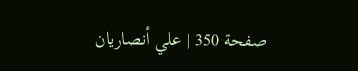صفحة 350 | علي أنصاريان